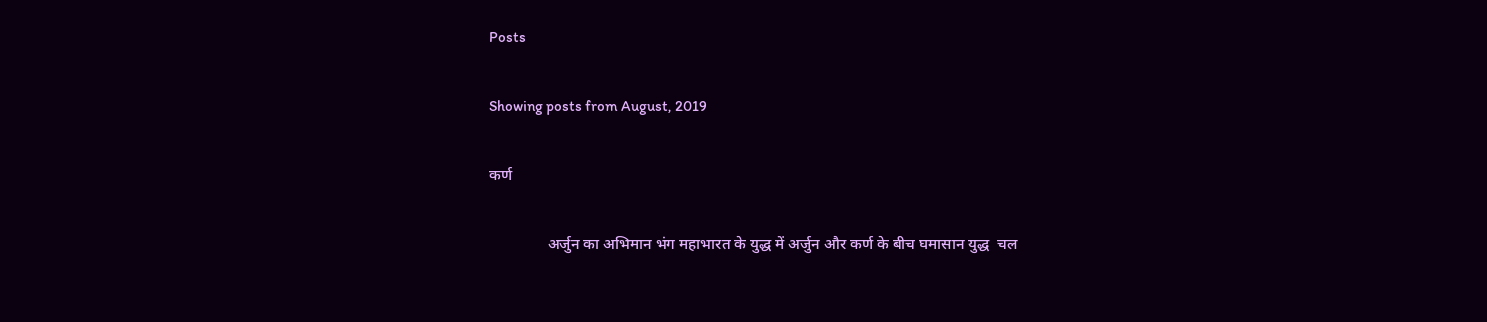Posts

Showing posts from August, 2019

कर्ण

               अर्जुन का अभिमान भंग महाभारत के युद्ध में अर्जुन और कर्ण के बीच घमासान युद्ध  चल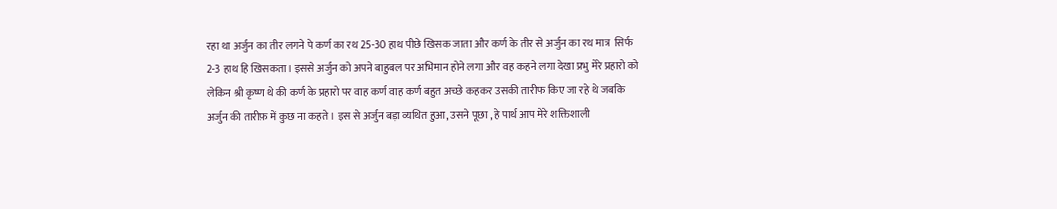रहा था अर्जुन का तीर लगने पे कर्ण का रथ 25-30 हाथ पीछे खिसक जाता और कर्ण के तीर से अर्जुन का रथ मात्र  सिर्फ 2-3 हाथ हि खिसकता। इससे अर्जुन को अपने बाहुबल पर अभिमान होने लगा और वह कहने लगा देखा प्रभु मेरे प्रहारो को लेकिन श्री कृष्ण थे की कर्ण के प्रहारो पर वाह कर्ण वाह कर्ण बहुत अच्छे कहकर उसकी तारीफ किए जा रहे थे जबकि अर्जुन की तारीफ़ में कुछ ना कहते। इस से अर्जुन बड़ा व्यथित हुआ, उसने पूछा , हे पार्थ आप मेरे शक्तिशाली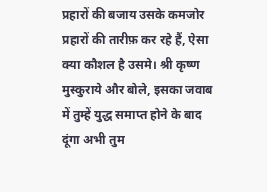प्रहारों की बजाय उसके कमजोर प्रहारों की तारीफ़ कर रहे हैं, ऐसा क्या कौशल है उसमे। श्री कृष्ण मुस्कुराये और बोले, इसका जवाब में तुम्हें युद्ध समाप्त होने के बाद दूंगा अभी तुम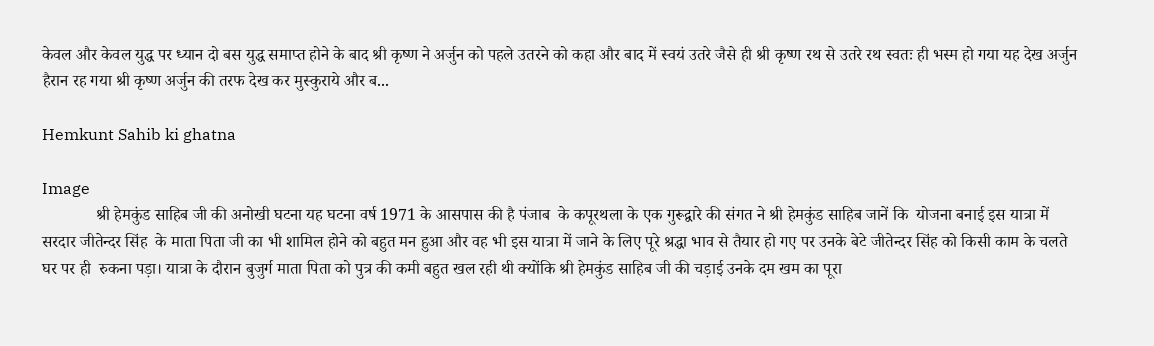केवल और केवल युद्ध पर ध्यान दो बस युद्ध समाप्त होने के बाद श्री कृष्ण ने अर्जुन को पहले उतरने को कहा और बाद में स्वयं उतरे जैसे ही श्री कृष्ण रथ से उतरे रथ स्वतः ही भस्म हो गया यह देख अर्जुन हैरान रह गया श्री कृष्ण अर्जुन की तरफ देख कर मुस्कुराये और ब...

Hemkunt Sahib ki ghatna

Image
             श्री हेमकुंड साहिब जी की अनोखी घटना यह घटना वर्ष 1971 के आसपास की है पंजाब  के कपूरथला के एक गुरूद्वारे की संगत ने श्री हेमकुंड साहिब जानें कि  योजना बनाई इस यात्रा में  सरदार जीतेन्दर सिंह  के माता पिता जी का भी शामिल होने को बहुत मन हुआ और वह भी इस यात्रा में जाने के लिए पूरे श्रद्धा भाव से तैयार हो गए पर उनके बेटे जीतेन्दर सिंह को किसी काम के चलते घर पर ही  रुकना पड़ा। यात्रा के दौरान बुजुर्ग माता पिता को पुत्र की कमी बहुत खल रही थी क्योंकि श्री हेमकुंड साहिब जी की चड़ाई उनके दम खम का पूरा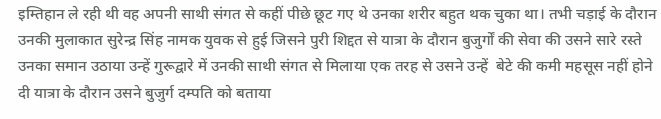इम्तिहान ले रही थी वह अपनी साथी संगत से कहीं पीछे छूट गए थे उनका शरीर बहुत थक चुका था। तभी चड़ाई के दौरान उनकी मुलाकात सुरेन्द्र सिंह नामक युवक से हुई जिसने पुरी शिद्दत से यात्रा के दौरान बुजुर्गों की सेवा की उसने सारे रस्ते उनका समान उठाया उन्हें गुरूद्वारे में उनकी साथी संगत से मिलाया एक तरह से उसने उन्हें  बेटे की कमी महसूस नहीं होने दी यात्रा के दौरान उसने बुजुर्ग दम्पति को बताया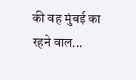की वह मुंबई का रहने वाल...